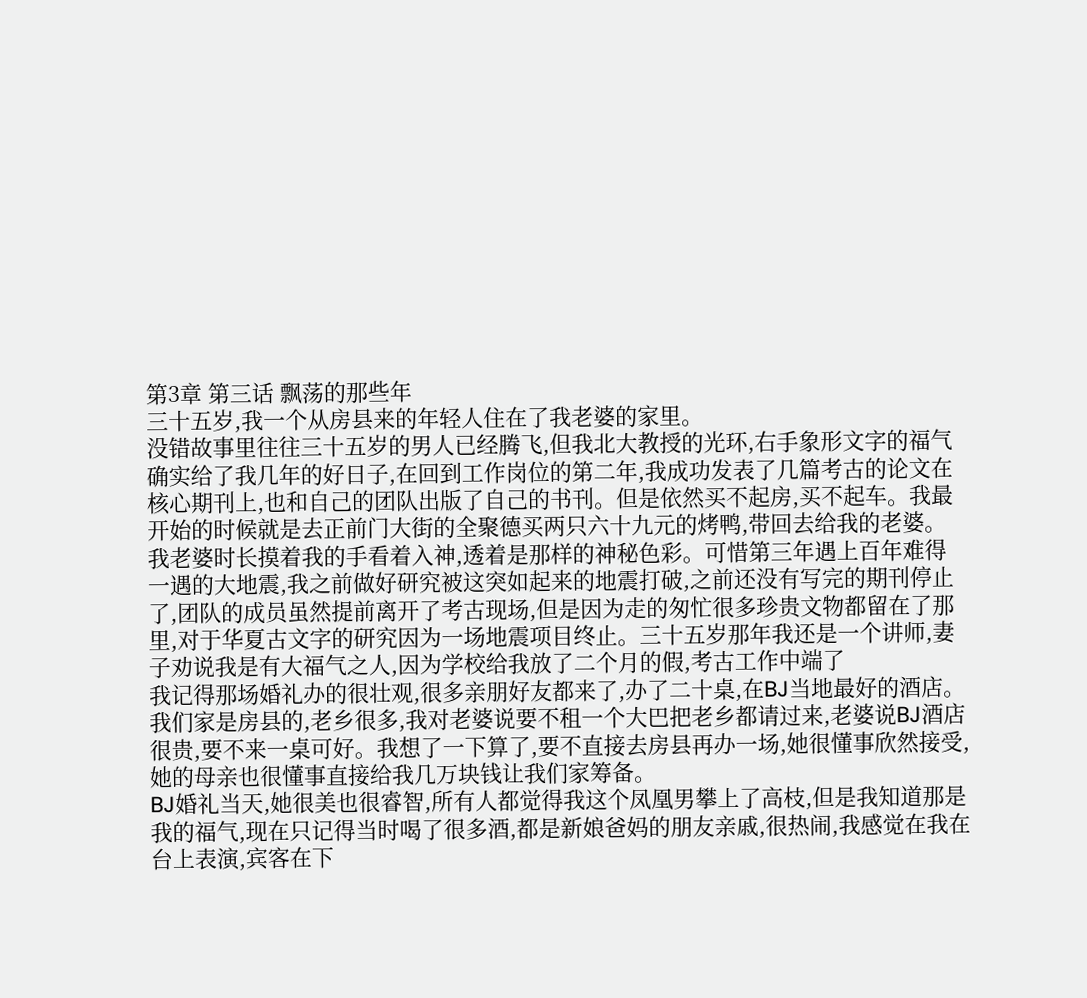第3章 第三话 飘荡的那些年
三十五岁,我一个从房县来的年轻人住在了我老婆的家里。
没错故事里往往三十五岁的男人已经腾飞,但我北大教授的光环,右手象形文字的福气确实给了我几年的好日子,在回到工作岗位的第二年,我成功发表了几篇考古的论文在核心期刊上,也和自己的团队出版了自己的书刊。但是依然买不起房,买不起车。我最开始的时候就是去正前门大街的全聚德买两只六十九元的烤鸭,带回去给我的老婆。我老婆时长摸着我的手看着入神,透着是那样的神秘色彩。可惜第三年遇上百年难得一遇的大地震,我之前做好研究被这突如起来的地震打破,之前还没有写完的期刊停止了,团队的成员虽然提前离开了考古现场,但是因为走的匆忙很多珍贵文物都留在了那里,对于华夏古文字的研究因为一场地震项目终止。三十五岁那年我还是一个讲师,妻子劝说我是有大福气之人,因为学校给我放了二个月的假,考古工作中端了
我记得那场婚礼办的很壮观,很多亲朋好友都来了,办了二十桌,在BJ当地最好的酒店。我们家是房县的,老乡很多,我对老婆说要不租一个大巴把老乡都请过来,老婆说BJ酒店很贵,要不来一桌可好。我想了一下算了,要不直接去房县再办一场,她很懂事欣然接受,她的母亲也很懂事直接给我几万块钱让我们家筹备。
BJ婚礼当天,她很美也很睿智,所有人都觉得我这个凤凰男攀上了高枝,但是我知道那是我的福气,现在只记得当时喝了很多酒,都是新娘爸妈的朋友亲戚,很热闹,我感觉在我在台上表演,宾客在下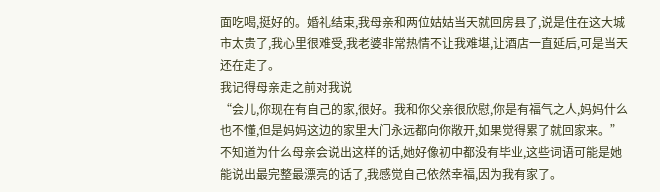面吃喝,挺好的。婚礼结束,我母亲和两位姑姑当天就回房县了,说是住在这大城市太贵了,我心里很难受,我老婆非常热情不让我难堪,让酒店一直延后,可是当天还在走了。
我记得母亲走之前对我说
“会儿,你现在有自己的家,很好。我和你父亲很欣慰,你是有福气之人,妈妈什么也不懂,但是妈妈这边的家里大门永远都向你敞开,如果觉得累了就回家来。”
不知道为什么母亲会说出这样的话,她好像初中都没有毕业,这些词语可能是她能说出最完整最漂亮的话了,我感觉自己依然幸福,因为我有家了。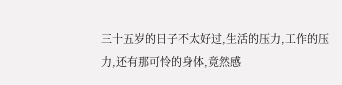三十五岁的日子不太好过,生活的压力,工作的压力,还有那可怜的身体,竟然感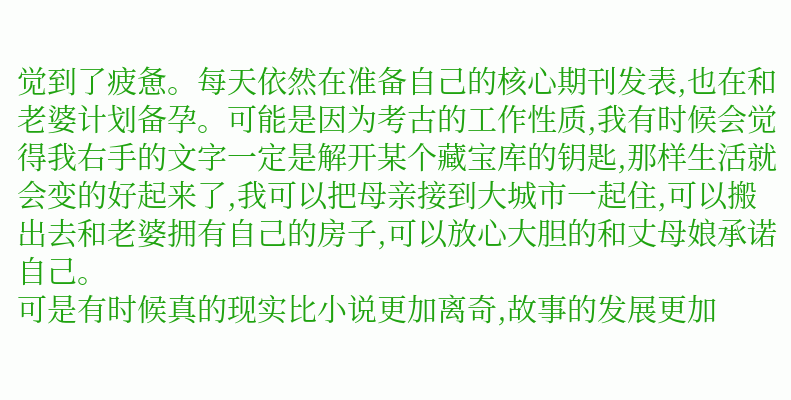觉到了疲惫。每天依然在准备自己的核心期刊发表,也在和老婆计划备孕。可能是因为考古的工作性质,我有时候会觉得我右手的文字一定是解开某个藏宝库的钥匙,那样生活就会变的好起来了,我可以把母亲接到大城市一起住,可以搬出去和老婆拥有自己的房子,可以放心大胆的和丈母娘承诺自己。
可是有时候真的现实比小说更加离奇,故事的发展更加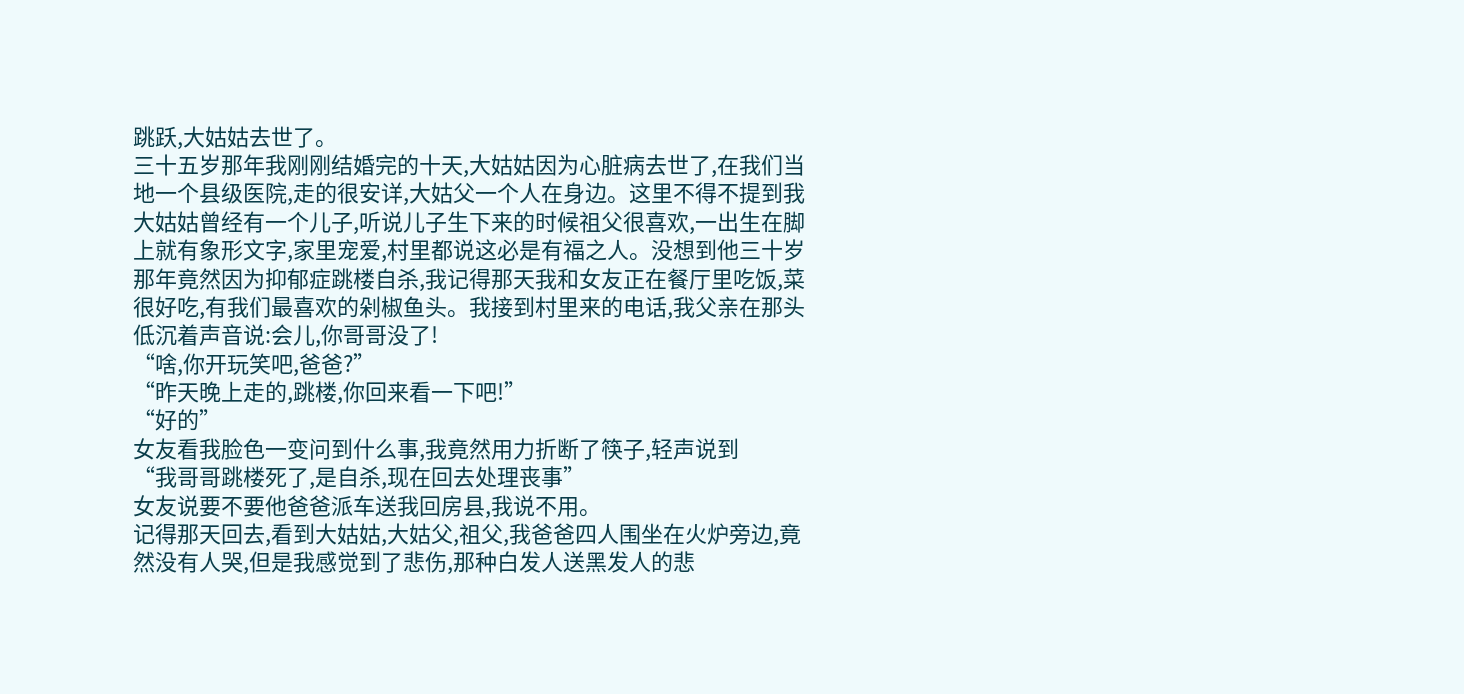跳跃,大姑姑去世了。
三十五岁那年我刚刚结婚完的十天,大姑姑因为心脏病去世了,在我们当地一个县级医院,走的很安详,大姑父一个人在身边。这里不得不提到我大姑姑曾经有一个儿子,听说儿子生下来的时候祖父很喜欢,一出生在脚上就有象形文字,家里宠爱,村里都说这必是有福之人。没想到他三十岁那年竟然因为抑郁症跳楼自杀,我记得那天我和女友正在餐厅里吃饭,菜很好吃,有我们最喜欢的剁椒鱼头。我接到村里来的电话,我父亲在那头低沉着声音说:会儿,你哥哥没了!
“啥,你开玩笑吧,爸爸?”
“昨天晚上走的,跳楼,你回来看一下吧!”
“好的”
女友看我脸色一变问到什么事,我竟然用力折断了筷子,轻声说到
“我哥哥跳楼死了,是自杀,现在回去处理丧事”
女友说要不要他爸爸派车送我回房县,我说不用。
记得那天回去,看到大姑姑,大姑父,祖父,我爸爸四人围坐在火炉旁边,竟然没有人哭,但是我感觉到了悲伤,那种白发人送黑发人的悲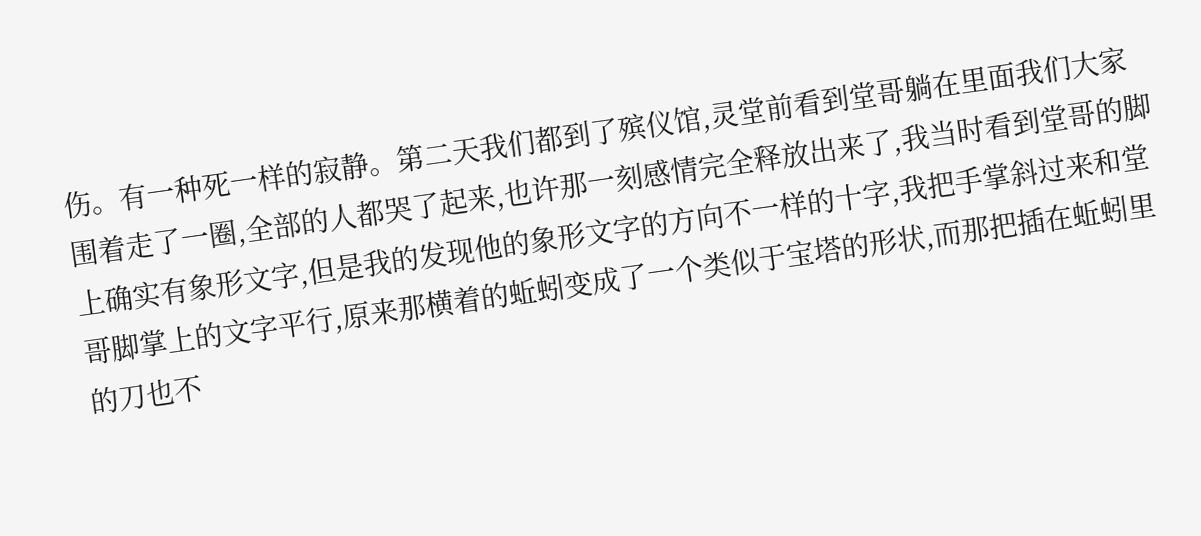伤。有一种死一样的寂静。第二天我们都到了殡仪馆,灵堂前看到堂哥躺在里面我们大家围着走了一圈,全部的人都哭了起来,也许那一刻感情完全释放出来了,我当时看到堂哥的脚上确实有象形文字,但是我的发现他的象形文字的方向不一样的十字,我把手掌斜过来和堂哥脚掌上的文字平行,原来那横着的蚯蚓变成了一个类似于宝塔的形状,而那把插在蚯蚓里的刀也不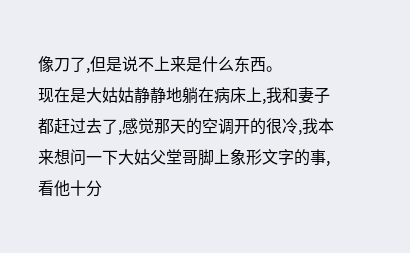像刀了,但是说不上来是什么东西。
现在是大姑姑静静地躺在病床上,我和妻子都赶过去了,感觉那天的空调开的很冷,我本来想问一下大姑父堂哥脚上象形文字的事,看他十分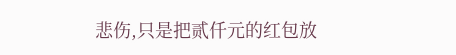悲伤,只是把贰仟元的红包放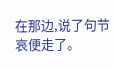在那边,说了句节哀便走了。